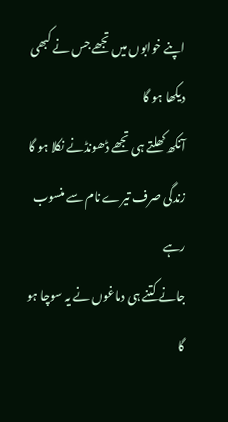اپنے خوابوں میں تجھے جس نے کبھی دیکھا ہو گا
آنکھ کھلتے ہی تجھے ڈھونڈنے نکلا ہو گا
زندگی صرف تیرے نام سے منسوب رہے
جانے کتنے ہی دماغوں نے یہ سوچا ہو گا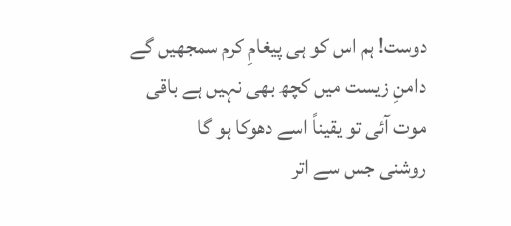دوست! ہم اس کو ہی پیغامِ کرم سمجھیں گے
دامنِ زیست میں کچھ بھی نہیں ہے باقی
موت آئی تو یقیناً اسے دھوکا ہو گا
روشنی جس سے اتر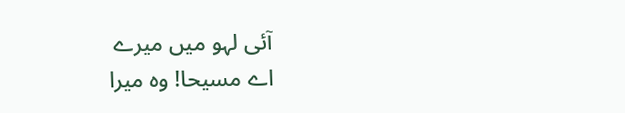آئی لہو میں میرے
اے مسیحا! وہ میرا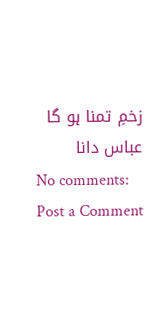زخمِ تمنا ہو گا
عباس دانا
No comments:
Post a Comment